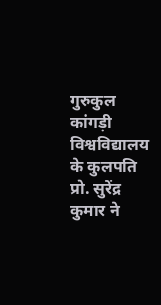गुरुकुल कांगड़ी विश्वविद्यालय के कुलपति प्रो. सुरेंद्र कुमार ने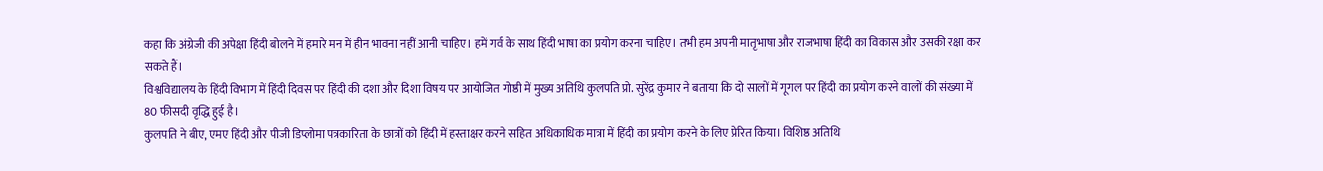कहा कि अंग्रेजी की अपेक्षा हिंदी बोलने में हमारे मन में हीन भावना नहीं आनी चाहिए। हमें गर्व के साथ हिंदी भाषा का प्रयोग करना चाहिए। तभी हम अपनी मातृभाषा और राजभाषा हिंदी का विकास और उसकी रक्षा कर सकते हैं।
विश्वविद्यालय के हिंदी विभाग में हिंदी दिवस पर हिंदी की दशा और दिशा विषय पर आयोजित गोष्ठी में मुख्य अतिथि कुलपति प्रो. सुरेंद्र कुमार ने बताया कि दो सालों में गूगल पर हिंदी का प्रयोग करने वालों की संख्या में 80 फीसदी वृद्धि हुई है।
कुलपति ने बीए, एमए हिंदी और पीजी डिप्लोमा पत्रकारिता के छात्रों को हिंदी में हस्ताक्षर करने सहित अधिकाधिक मात्रा में हिंदी का प्रयोग करने के लिए प्रेरित किया। विशिष्ठ अतिथि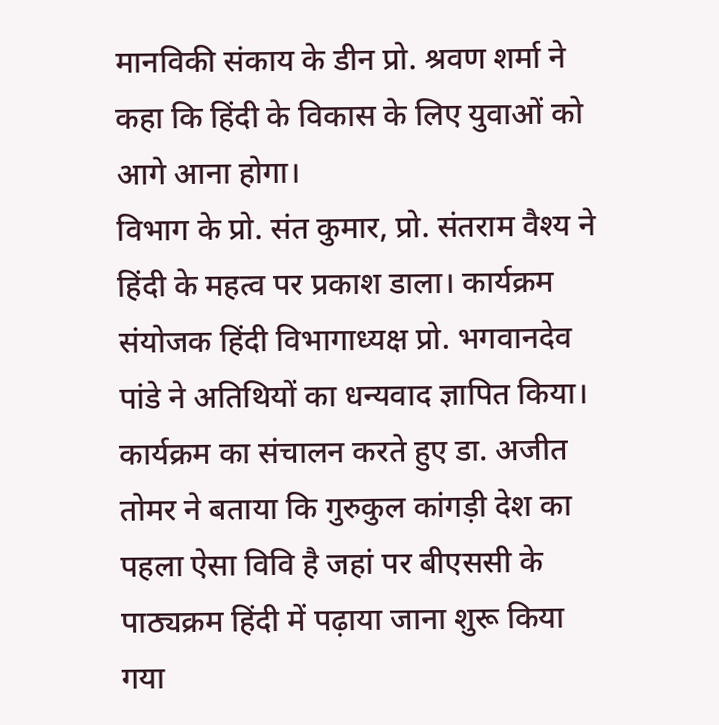मानविकी संकाय के डीन प्रो. श्रवण शर्मा ने कहा कि हिंदी के विकास के लिए युवाओं को आगे आना होगा।
विभाग के प्रो. संत कुमार, प्रो. संतराम वैश्य ने हिंदी के महत्व पर प्रकाश डाला। कार्यक्रम संयोजक हिंदी विभागाध्यक्ष प्रो. भगवानदेव पांडे ने अतिथियों का धन्यवाद ज्ञापित किया। कार्यक्रम का संचालन करते हुए डा. अजीत तोमर ने बताया कि गुरुकुल कांगड़ी देश का पहला ऐसा विवि है जहां पर बीएससी के पाठ्यक्रम हिंदी में पढ़ाया जाना शुरू किया गया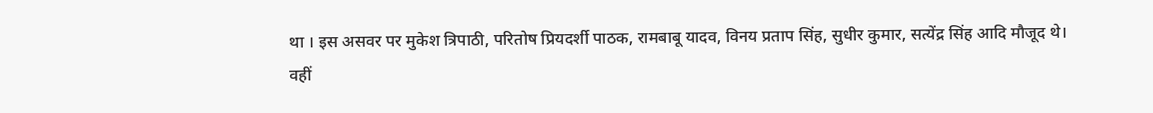था । इस असवर पर मुकेश त्रिपाठी, परितोष प्रियदर्शी पाठक, रामबाबू यादव, विनय प्रताप सिंह, सुधीर कुमार, सत्येंद्र सिंह आदि मौजूद थे।
वहीं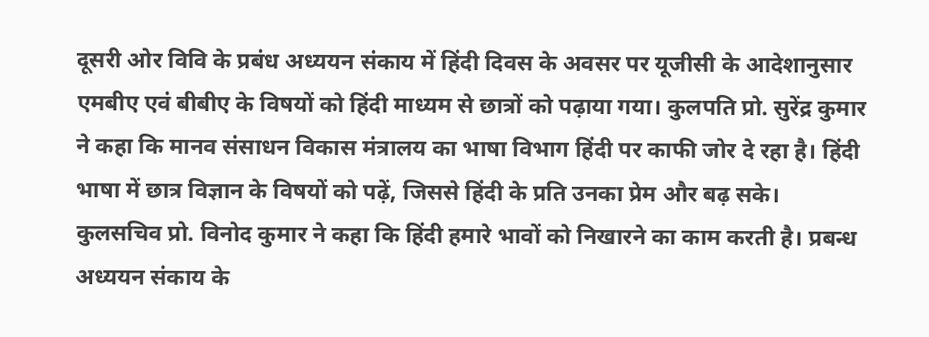दूसरी ओर विवि के प्रबंध अध्ययन संकाय में हिंदी दिवस के अवसर पर यूजीसी के आदेशानुसार एमबीए एवं बीबीए के विषयों को हिंदी माध्यम से छात्रों को पढ़ाया गया। कुलपति प्रो. सुरेंद्र कुमार ने कहा कि मानव संसाधन विकास मंत्रालय का भाषा विभाग हिंदी पर काफी जोर दे रहा है। हिंदी भाषा में छात्र विज्ञान के विषयों को पढ़ें, जिससे हिंदी के प्रति उनका प्रेम और बढ़ सके।
कुलसचिव प्रो. विनोद कुमार ने कहा कि हिंदी हमारे भावों को निखारने का काम करती है। प्रबन्ध अध्ययन संकाय के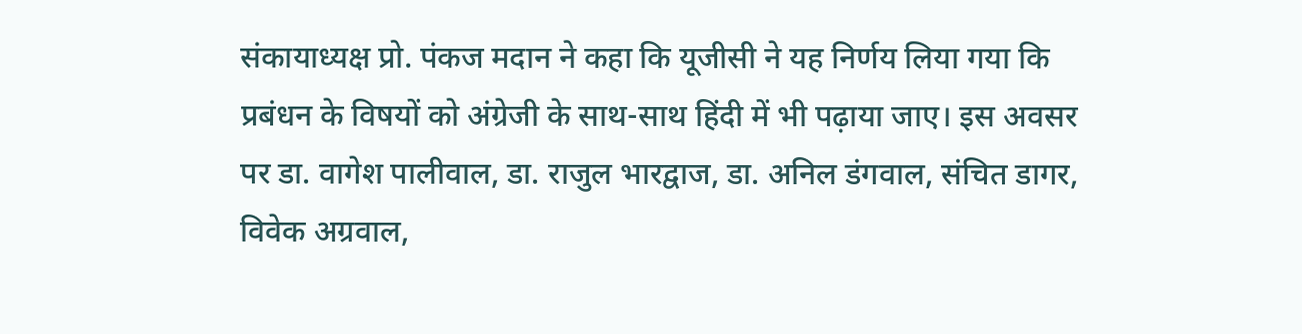संकायाध्यक्ष प्रो. पंकज मदान ने कहा कि यूजीसी ने यह निर्णय लिया गया कि प्रबंधन के विषयों को अंग्रेजी के साथ-साथ हिंदी में भी पढ़ाया जाए। इस अवसर पर डा. वागेश पालीवाल, डा. राजुल भारद्वाज, डा. अनिल डंगवाल, संचित डागर, विवेक अग्रवाल,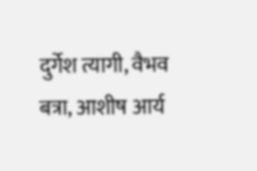दुर्गेश त्यागी, वैभव बत्रा, आशीष आर्य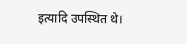इत्यादि उपस्थित थे।